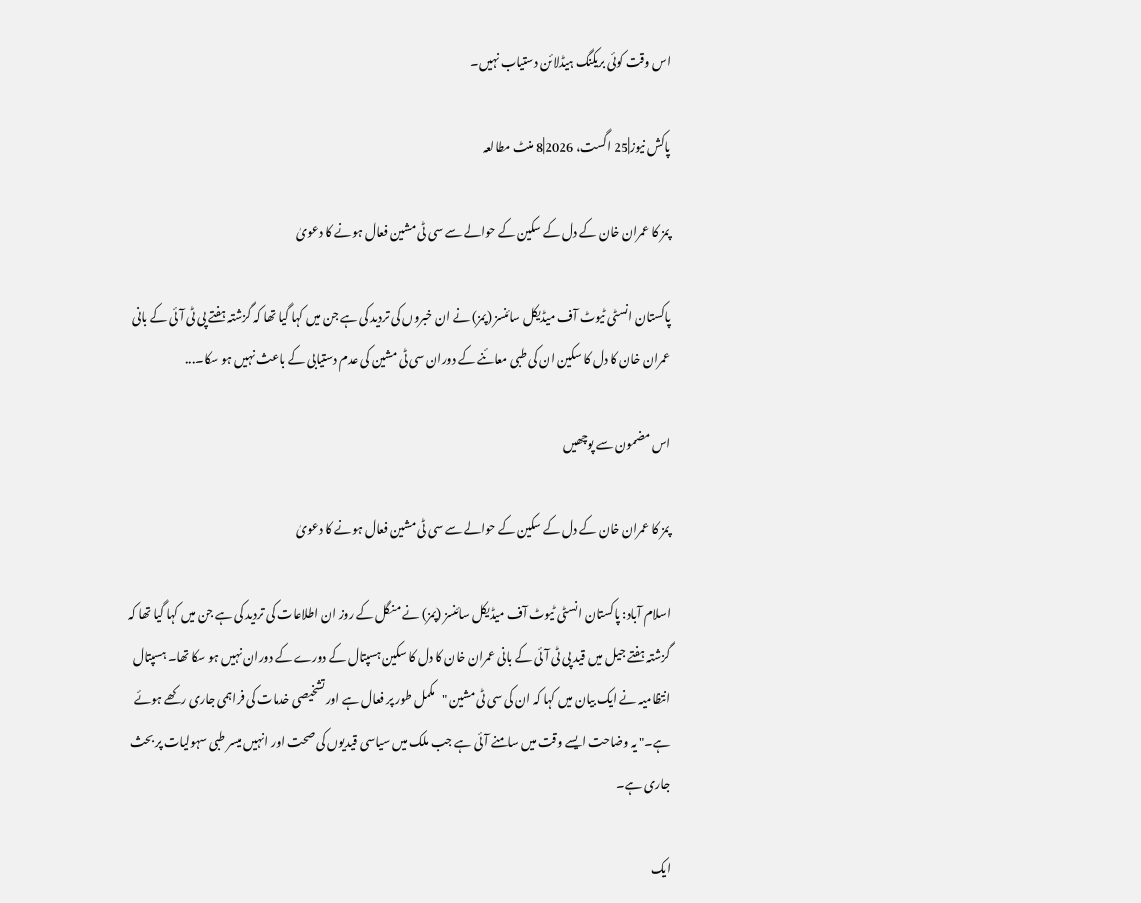اس وقت کوئی بریکنگ ہیڈلائن دستیاب نہیں۔

پاکش نیوز|25 اگست، 2026|8 منٹ مطالعہ

پمز کا عمران خان کے دل کے سکین کے حوالے سے سی ٹی مشین فعال ہونے کا دعویٰ

پاکستان انسٹی ٹیوٹ آف میڈیکل سائنسز (پمز) نے ان خبروں کی تردید کی ہے جن میں کہا گیا تھا کہ گزشتہ ہفتے پی ٹی آئی کے بانی عمران خان کا دل کا سکین ان کی طبی معائنے کے دوران سی ٹی مشین کی عدم دستیابی کے باعث نہیں ہو سکا۔...

اس مضمون سے پوچھیں

پمز کا عمران خان کے دل کے سکین کے حوالے سے سی ٹی مشین فعال ہونے کا دعویٰ

اسلام آباد: پاکستان انسٹی ٹیوٹ آف میڈیکل سائنسز (پمز) نے منگل کے روز ان اطلاعات کی تردید کی ہے جن میں کہا گیا تھا کہ گزشتہ ہفتے جیل میں قید پی ٹی آئی کے بانی عمران خان کا دل کا سکین ہسپتال کے دورے کے دوران نہیں ہو سکا تھا۔ ہسپتال انتظامیہ نے ایک بیان میں کہا کہ ان کی سی ٹی مشین "مکمل طور پر فعال ہے اور تشخیصی خدمات کی فراہمی جاری رکھے ہوئے ہے۔" یہ وضاحت ایسے وقت میں سامنے آئی ہے جب ملک میں سیاسی قیدیوں کی صحت اور انہیں میسر طبی سہولیات پر بحث جاری ہے۔

ایک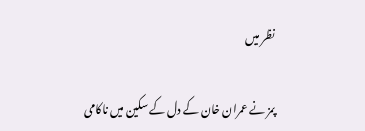نظر میں

پمز نے عمران خان کے دل کے سکین میں ناکامی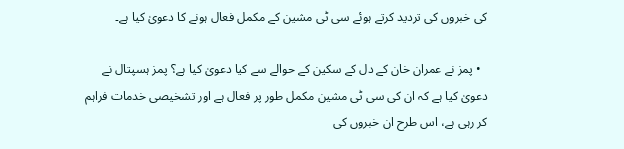کی خبروں کی تردید کرتے ہوئے سی ٹی مشین کے مکمل فعال ہونے کا دعویٰ کیا ہے۔

  • پمز نے عمران خان کے دل کے سکین کے حوالے سے کیا دعویٰ کیا ہے؟ پمز ہسپتال نے دعویٰ کیا ہے کہ ان کی سی ٹی مشین مکمل طور پر فعال ہے اور تشخیصی خدمات فراہم کر رہی ہے، اس طرح ان خبروں کی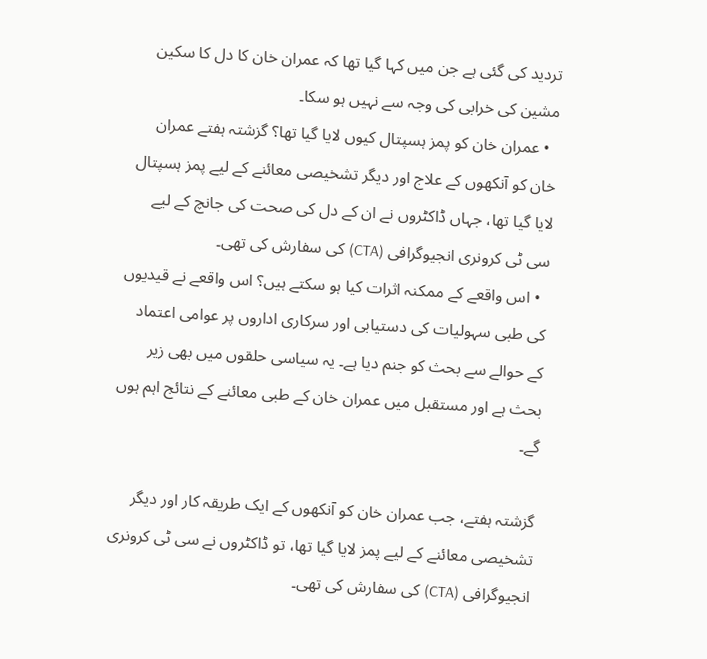تردید کی گئی ہے جن میں کہا گیا تھا کہ عمران خان کا دل کا سکین مشین کی خرابی کی وجہ سے نہیں ہو سکا۔
  • عمران خان کو پمز ہسپتال کیوں لایا گیا تھا؟ گزشتہ ہفتے عمران خان کو آنکھوں کے علاج اور دیگر تشخیصی معائنے کے لیے پمز ہسپتال لایا گیا تھا، جہاں ڈاکٹروں نے ان کے دل کی صحت کی جانچ کے لیے سی ٹی کرونری انجیوگرافی (CTA) کی سفارش کی تھی۔
  • اس واقعے کے ممکنہ اثرات کیا ہو سکتے ہیں؟ اس واقعے نے قیدیوں کی طبی سہولیات کی دستیابی اور سرکاری اداروں پر عوامی اعتماد کے حوالے سے بحث کو جنم دیا ہے۔ یہ سیاسی حلقوں میں بھی زیر بحث ہے اور مستقبل میں عمران خان کے طبی معائنے کے نتائج اہم ہوں گے۔

گزشتہ ہفتے، جب عمران خان کو آنکھوں کے ایک طریقہ کار اور دیگر تشخیصی معائنے کے لیے پمز لایا گیا تھا، تو ڈاکٹروں نے سی ٹی کرونری انجیوگرافی (CTA) کی سفارش کی تھی۔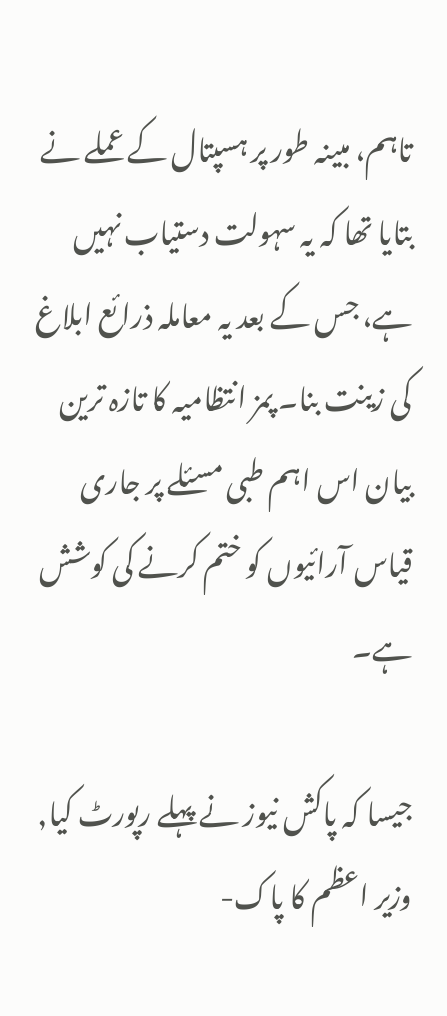تاہم، مبینہ طور پر ہسپتال کے عملے نے بتایا تھا کہ یہ سہولت دستیاب نہیں ہے، جس کے بعد یہ معاملہ ذرائع ابلاغ کی زینت بنا۔ پمز انتظامیہ کا تازہ ترین بیان اس اہم طبی مسئلے پر جاری قیاس آرائیوں کو ختم کرنے کی کوشش ہے۔

جیسا کہ پاکش نیوز نے پہلے رپورٹ کیا, وزیر اعظم کا پاک-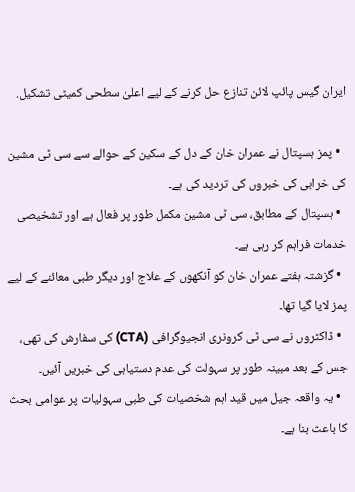ایران گیس پائپ لائن تنازع حل کرنے کے لیے اعلیٰ سطحی کمیٹی تشکیل.

  • پمز ہسپتال نے عمران خان کے دل کے سکین کے حوالے سے سی ٹی مشین کی خرابی کی خبروں کی تردید کی ہے۔
  • ہسپتال کے مطابق، سی ٹی مشین مکمل طور پر فعال ہے اور تشخیصی خدمات فراہم کر رہی ہے۔
  • گزشتہ ہفتے عمران خان کو آنکھوں کے علاج اور دیگر طبی معائنے کے لیے پمز لایا گیا تھا۔
  • ڈاکٹروں نے سی ٹی کرونری انجیوگرافی (CTA) کی سفارش کی تھی، جس کے بعد مبینہ طور پر سہولت کی عدم دستیابی کی خبریں آئیں۔
  • یہ واقعہ جیل میں قید اہم شخصیات کی طبی سہولیات پر عوامی بحث کا باعث بنا ہے۔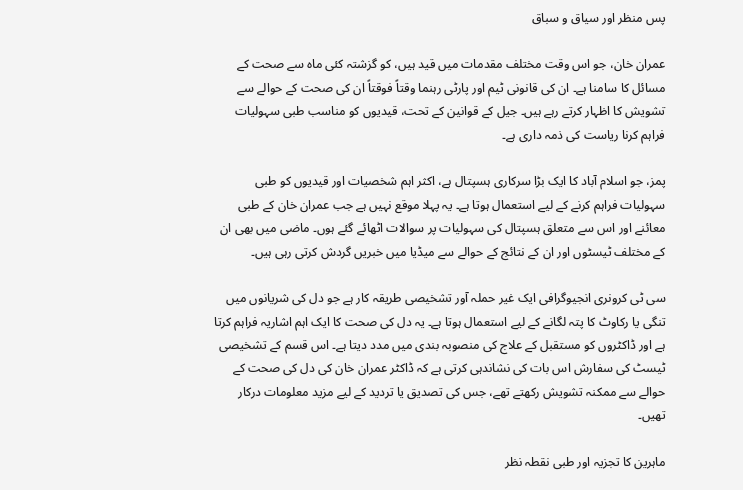پس منظر اور سیاق و سباق

عمران خان، جو اس وقت مختلف مقدمات میں قید ہیں، کو گزشتہ کئی ماہ سے صحت کے مسائل کا سامنا ہے۔ ان کی قانونی ٹیم اور پارٹی رہنما وقتاً فوقتاً ان کی صحت کے حوالے سے تشویش کا اظہار کرتے رہے ہیں۔ جیل کے قوانین کے تحت، قیدیوں کو مناسب طبی سہولیات فراہم کرنا ریاست کی ذمہ داری ہے۔

پمز، جو اسلام آباد کا ایک بڑا سرکاری ہسپتال ہے، اکثر اہم شخصیات اور قیدیوں کو طبی سہولیات فراہم کرنے کے لیے استعمال ہوتا ہے۔ یہ پہلا موقع نہیں ہے جب عمران خان کے طبی معائنے اور اس سے متعلق ہسپتال کی سہولیات پر سوالات اٹھائے گئے ہوں۔ ماضی میں بھی ان کے مختلف ٹیسٹوں اور ان کے نتائج کے حوالے سے میڈیا میں خبریں گردش کرتی رہی ہیں۔

سی ٹی کرونری انجیوگرافی ایک غیر حملہ آور تشخیصی طریقہ کار ہے جو دل کی شریانوں میں تنگی یا رکاوٹ کا پتہ لگانے کے لیے استعمال ہوتا ہے۔ یہ دل کی صحت کا ایک اہم اشاریہ فراہم کرتا ہے اور ڈاکٹروں کو مستقبل کے علاج کی منصوبہ بندی میں مدد دیتا ہے۔ اس قسم کے تشخیصی ٹیسٹ کی سفارش اس بات کی نشاندہی کرتی ہے کہ ڈاکٹر عمران خان کی دل کی صحت کے حوالے سے ممکنہ تشویش رکھتے تھے، جس کی تصدیق یا تردید کے لیے مزید معلومات درکار تھیں۔

ماہرین کا تجزیہ اور طبی نقطہ نظر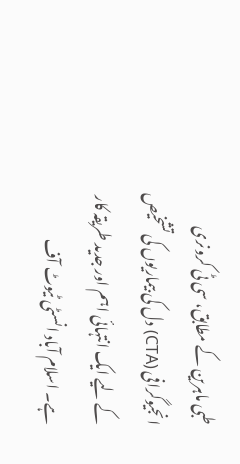طبی ماہرین کے مطابق، سی ٹی کرونری انجیوگرافی (CTA) دل کی بیماریوں کی تشخیص کے لیے ایک انتہائی اہم اور جدید طریقہ کار ہے۔ اسلام آباد انسٹی ٹیوٹ آف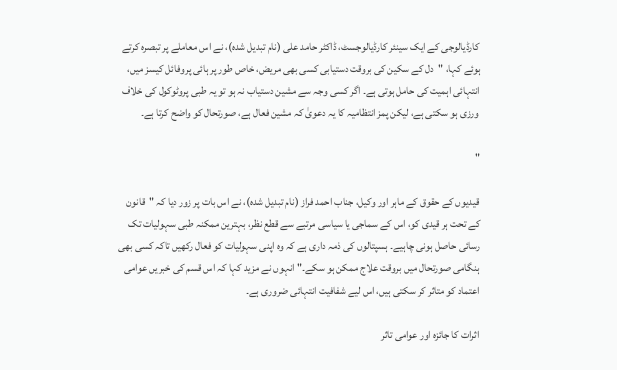کارڈیالوجی کے ایک سینئر کارڈیالوجسٹ، ڈاکٹر حامد علی (نام تبدیل شدہ)، نے اس معاملے پر تبصرہ کرتے ہوئے کہا، "دل کے سکین کی بروقت دستیابی کسی بھی مریض، خاص طور پر ہائی پروفائل کیسز میں، انتہائی اہمیت کی حامل ہوتی ہے۔ اگر کسی وجہ سے مشین دستیاب نہ ہو تو یہ طبی پروٹوکول کی خلاف ورزی ہو سکتی ہے، لیکن پمز انتظامیہ کا یہ دعویٰ کہ مشین فعال ہے، صورتحال کو واضح کرتا ہے۔

"

قیدیوں کے حقوق کے ماہر اور وکیل، جناب احمد فراز (نام تبدیل شدہ)، نے اس بات پر زور دیا کہ "قانون کے تحت ہر قیدی کو، اس کے سماجی یا سیاسی مرتبے سے قطع نظر، بہترین ممکنہ طبی سہولیات تک رسائی حاصل ہونی چاہیے۔ ہسپتالوں کی ذمہ داری ہے کہ وہ اپنی سہولیات کو فعال رکھیں تاکہ کسی بھی ہنگامی صورتحال میں بروقت علاج ممکن ہو سکے۔" انہوں نے مزید کہا کہ اس قسم کی خبریں عوامی اعتماد کو متاثر کر سکتی ہیں، اس لیے شفافیت انتہائی ضروری ہے۔

اثرات کا جائزہ اور عوامی تاثر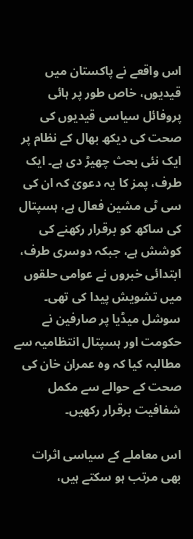اس واقعے نے پاکستان میں قیدیوں، خاص طور پر ہائی پروفائل سیاسی قیدیوں کی صحت کی دیکھ بھال کے نظام پر ایک نئی بحث چھیڑ دی ہے۔ ایک طرف، پمز کا یہ دعویٰ کہ ان کی سی ٹی مشین فعال ہے، ہسپتال کی ساکھ کو برقرار رکھنے کی کوشش ہے، جبکہ دوسری طرف، ابتدائی خبروں نے عوامی حلقوں میں تشویش پیدا کی تھی۔ سوشل میڈیا پر صارفین نے حکومت اور ہسپتال انتظامیہ سے مطالبہ کیا کہ وہ عمران خان کی صحت کے حوالے سے مکمل شفافیت برقرار رکھیں۔

اس معاملے کے سیاسی اثرات بھی مرتب ہو سکتے ہیں،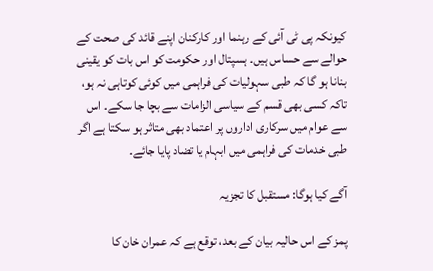کیونکہ پی ٹی آئی کے رہنما اور کارکنان اپنے قائد کی صحت کے حوالے سے حساس ہیں۔ ہسپتال اور حکومت کو اس بات کو یقینی بنانا ہو گا کہ طبی سہولیات کی فراہمی میں کوئی کوتاہی نہ ہو، تاکہ کسی بھی قسم کے سیاسی الزامات سے بچا جا سکے۔ اس سے عوام میں سرکاری اداروں پر اعتماد بھی متاثر ہو سکتا ہے اگر طبی خدمات کی فراہمی میں ابہام یا تضاد پایا جائے۔

آگے کیا ہوگا: مستقبل کا تجزیہ

پمز کے اس حالیہ بیان کے بعد، توقع ہے کہ عمران خان کا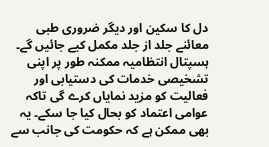دل کا سکین اور دیگر ضروری طبی معائنے جلد از جلد مکمل کیے جائیں گے۔ ہسپتال انتظامیہ ممکنہ طور پر اپنی تشخیصی خدمات کی دستیابی اور فعالیت کو مزید نمایاں کرے گی تاکہ عوامی اعتماد کو بحال کیا جا سکے۔ یہ بھی ممکن ہے کہ حکومت کی جانب سے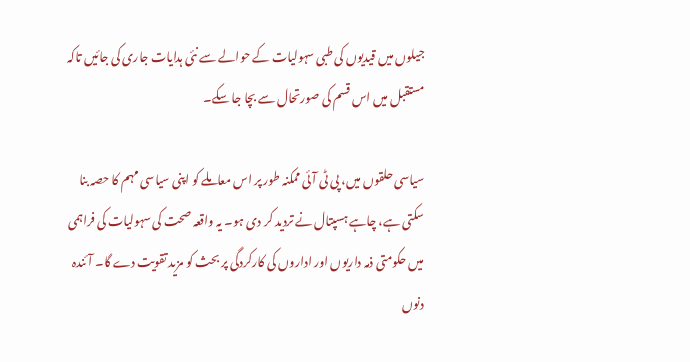جیلوں میں قیدیوں کی طبی سہولیات کے حوالے سے نئی ہدایات جاری کی جائیں تاکہ مستقبل میں اس قسم کی صورتحال سے بچا جا سکے۔

سیاسی حلقوں میں، پی ٹی آئی ممکنہ طور پر اس معاملے کو اپنی سیاسی مہم کا حصہ بنا سکتی ہے، چاہے ہسپتال نے تردید کر دی ہو۔ یہ واقعہ صحت کی سہولیات کی فراہمی میں حکومتی ذمہ داریوں اور اداروں کی کارکردگی پر بحث کو مزید تقویت دے گا۔ آئندہ دنوں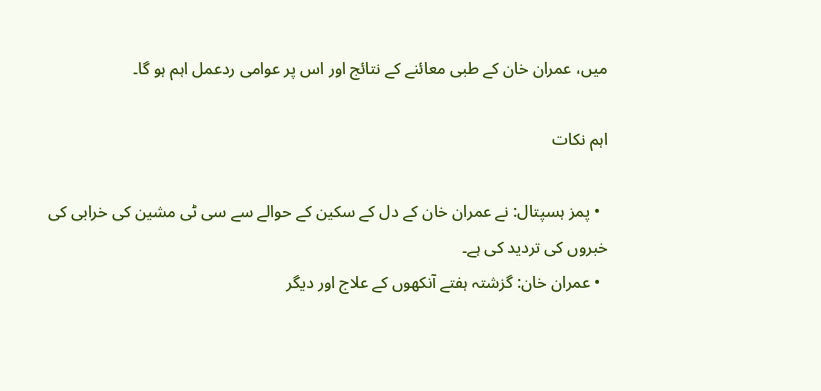میں، عمران خان کے طبی معائنے کے نتائج اور اس پر عوامی ردعمل اہم ہو گا۔

اہم نکات

  • پمز ہسپتال: نے عمران خان کے دل کے سکین کے حوالے سے سی ٹی مشین کی خرابی کی خبروں کی تردید کی ہے۔
  • عمران خان: گزشتہ ہفتے آنکھوں کے علاج اور دیگر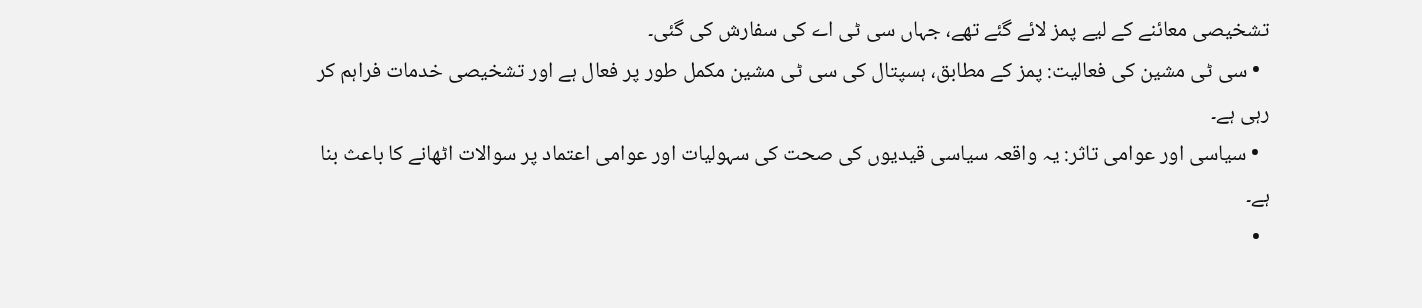تشخیصی معائنے کے لیے پمز لائے گئے تھے، جہاں سی ٹی اے کی سفارش کی گئی۔
  • سی ٹی مشین کی فعالیت: پمز کے مطابق، ہسپتال کی سی ٹی مشین مکمل طور پر فعال ہے اور تشخیصی خدمات فراہم کر رہی ہے۔
  • سیاسی اور عوامی تاثر: یہ واقعہ سیاسی قیدیوں کی صحت کی سہولیات اور عوامی اعتماد پر سوالات اٹھانے کا باعث بنا ہے۔
  •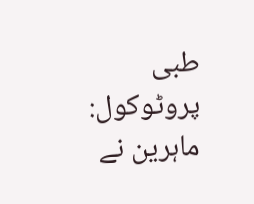طبی پروٹوکول: ماہرین نے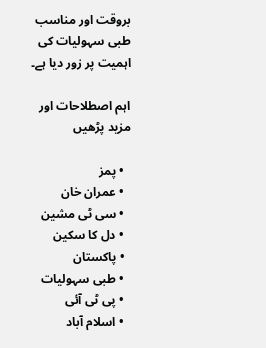بروقت اور مناسب طبی سہولیات کی اہمیت پر زور دیا ہے۔

اہم اصطلاحات اور مزید پڑھیں

  • پمز
  • عمران خان
  • سی ٹی مشین
  • دل کا سکین
  • پاکستان
  • طبی سہولیات
  • پی ٹی آئی
  • اسلام آباد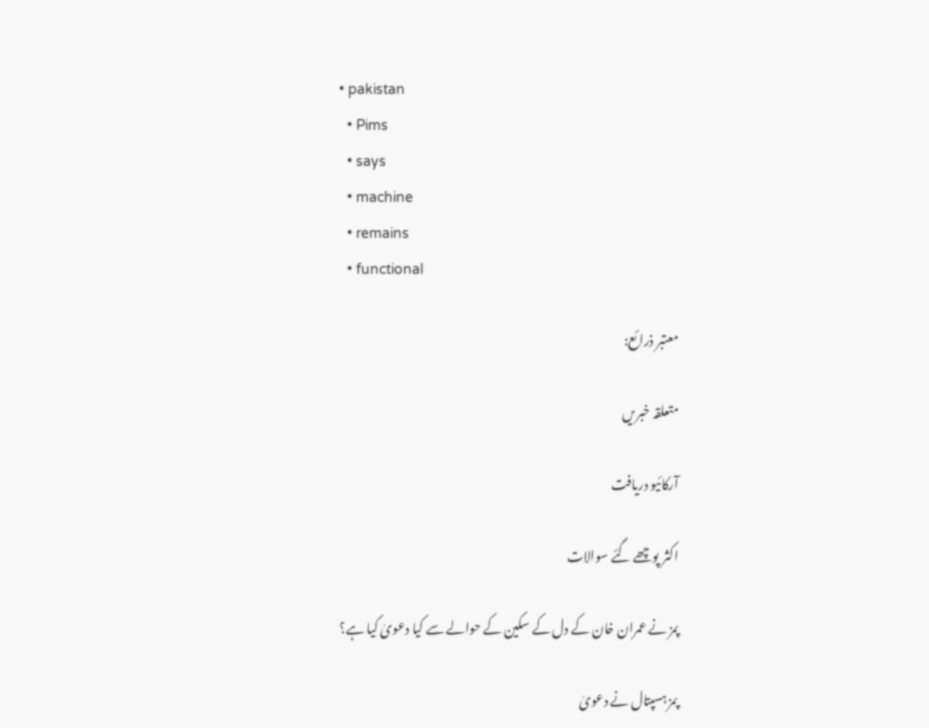• pakistan
  • Pims
  • says
  • machine
  • remains
  • functional

معتبر ذرائع:

متعلقہ خبریں

آرکائیو دریافت

اکثر پوچھے گئے سوالات

پمز نے عمران خان کے دل کے سکین کے حوالے سے کیا دعویٰ کیا ہے؟

پمز ہسپتال نے دعویٰ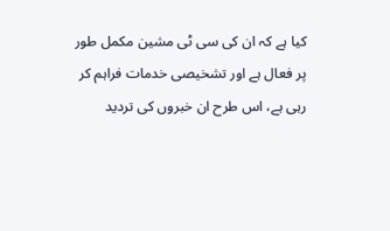کیا ہے کہ ان کی سی ٹی مشین مکمل طور پر فعال ہے اور تشخیصی خدمات فراہم کر رہی ہے، اس طرح ان خبروں کی تردید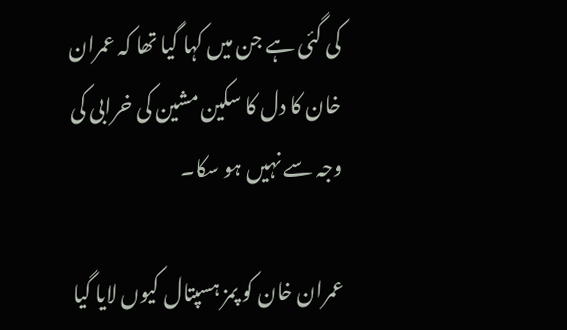کی گئی ہے جن میں کہا گیا تھا کہ عمران خان کا دل کا سکین مشین کی خرابی کی وجہ سے نہیں ہو سکا۔

عمران خان کو پمز ہسپتال کیوں لایا گیا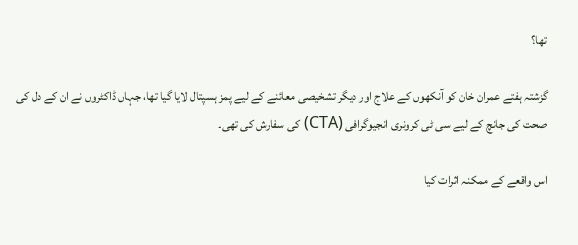تھا؟

گزشتہ ہفتے عمران خان کو آنکھوں کے علاج اور دیگر تشخیصی معائنے کے لیے پمز ہسپتال لایا گیا تھا، جہاں ڈاکٹروں نے ان کے دل کی صحت کی جانچ کے لیے سی ٹی کرونری انجیوگرافی (CTA) کی سفارش کی تھی۔

اس واقعے کے ممکنہ اثرات کیا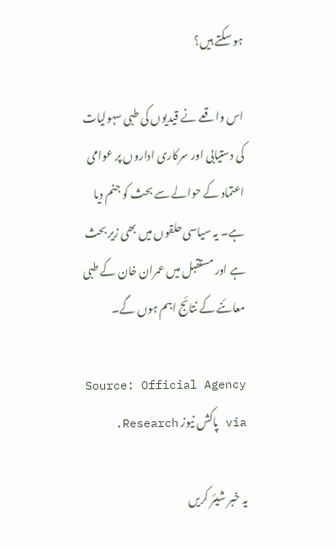ہو سکتے ہیں؟

اس واقعے نے قیدیوں کی طبی سہولیات کی دستیابی اور سرکاری اداروں پر عوامی اعتماد کے حوالے سے بحث کو جنم دیا ہے۔ یہ سیاسی حلقوں میں بھی زیر بحث ہے اور مستقبل میں عمران خان کے طبی معائنے کے نتائج اہم ہوں گے۔

Source: Official Agency via پاکش نیوز Research.

یہ خبر شیئر کریں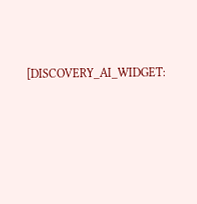[DISCOVERY_AI_WIDGET: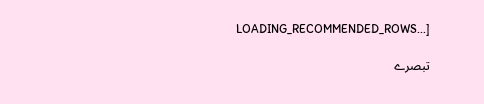LOADING_RECOMMENDED_ROWS...]

تبصرے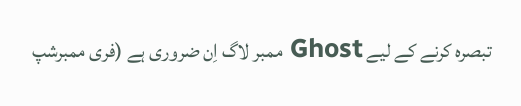تبصرہ کرنے کے لیے Ghost ممبر لاگ اِن ضروری ہے (فری ممبرشپ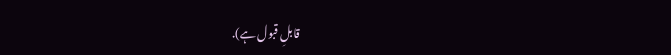قابلِ قبول ہے).